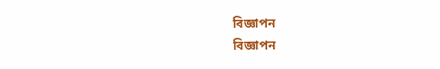বিজ্ঞাপন
বিজ্ঞাপন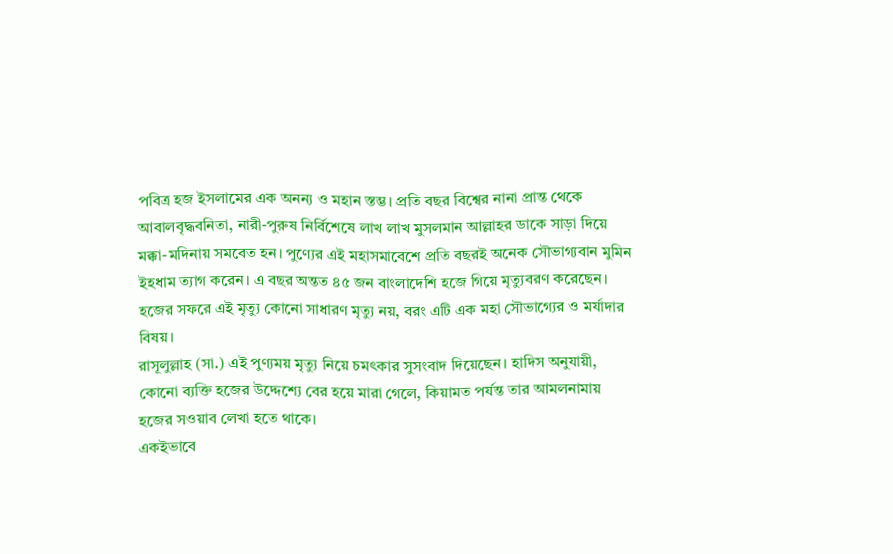পবিত্র হজ ইসলামের এক অনন্য ও মহান স্তম্ভ। প্রতি বছর বিশ্বের নানা প্রান্ত থেকে আবালবৃদ্ধবনিতা, নারী-পুরুষ নির্বিশেষে লাখ লাখ মুসলমান আল্লাহর ডাকে সাড়া দিয়ে মক্কা-মদিনায় সমবেত হন। পুণ্যের এই মহাসমাবেশে প্রতি বছরই অনেক সৌভাগ্যবান মুমিন ইহধাম ত্যাগ করেন। এ বছর অন্তত ৪৫ জন বাংলাদেশি হজে গিয়ে মৃত্যুবরণ করেছেন।
হজের সফরে এই মৃত্যু কোনো সাধারণ মৃত্যু নয়, বরং এটি এক মহা সৌভাগ্যের ও মর্যাদার বিষয়।
রাসূলুল্লাহ (সা.) এই পুণ্যময় মৃত্যু নিয়ে চমৎকার সুসংবাদ দিয়েছেন। হাদিস অনুযায়ী, কোনো ব্যক্তি হজের উদ্দেশ্যে বের হয়ে মারা গেলে, কিয়ামত পর্যন্ত তার আমলনামায় হজের সওয়াব লেখা হতে থাকে।
একইভাবে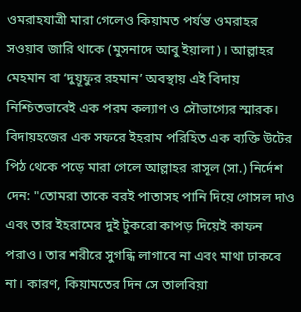ওমরাহযাত্রী মারা গেলেও কিয়ামত পর্যন্ত ওমরাহর সওয়াব জারি থাকে (মুসনাদে আবু ইয়ালা)। আল্লাহর মেহমান বা ‘দুয়ূফুর রহমান’ অবস্থায় এই বিদায় নিশ্চিতভাবেই এক পরম কল্যাণ ও সৌভাগ্যের স্মারক।
বিদায়হজের এক সফরে ইহরাম পরিহিত এক ব্যক্তি উটের পিঠ থেকে পড়ে মারা গেলে আল্লাহর রাসূল (সা.) নির্দেশ দেন: "তোমরা তাকে বরই পাতাসহ পানি দিয়ে গোসল দাও এবং তার ইহরামের দুই টুকরো কাপড় দিয়েই কাফন পরাও। তার শরীরে সুগন্ধি লাগাবে না এবং মাথা ঢাকবে না। কারণ, কিয়ামতের দিন সে তালবিয়া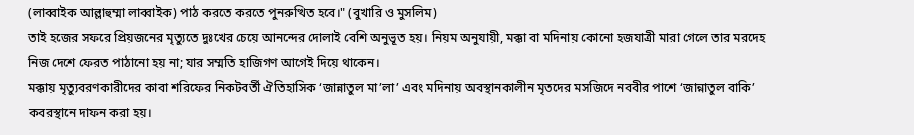(লাব্বাইক আল্লাহুম্মা লাব্বাইক) পাঠ করতে করতে পুনরুত্থিত হবে।" (বুখারি ও মুসলিম)
তাই হজের সফরে প্রিয়জনের মৃত্যুতে দুঃখের চেয়ে আনন্দের দোলাই বেশি অনুভূত হয়। নিয়ম অনুযায়ী, মক্কা বা মদিনায় কোনো হজযাত্রী মারা গেলে তার মরদেহ নিজ দেশে ফেরত পাঠানো হয় না; যার সম্মতি হাজিগণ আগেই দিয়ে থাকেন।
মক্কায় মৃত্যুবরণকারীদের কাবা শরিফের নিকটবর্তী ঐতিহাসিক ‘জান্নাতুল মা’লা’ এবং মদিনায় অবস্থানকালীন মৃতদের মসজিদে নববীর পাশে ‘জান্নাতুল বাকি’ কবরস্থানে দাফন করা হয়।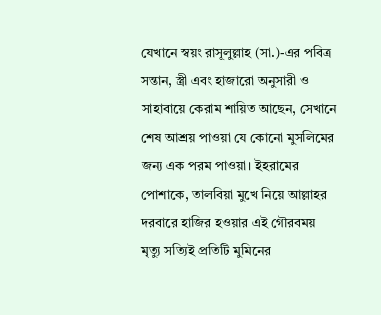যেখানে স্বয়ং রাসূলুল্লাহ (সা.)-এর পবিত্র সন্তান, স্ত্রী এবং হাজারো অনুসারী ও সাহাবায়ে কেরাম শায়িত আছেন, সেখানে শেষ আশ্রয় পাওয়া যে কোনো মুসলিমের জন্য এক পরম পাওয়া। ইহরামের পোশাকে, তালবিয়া মুখে নিয়ে আল্লাহর দরবারে হাজির হওয়ার এই গৌরবময় মৃত্যু সত্যিই প্রতিটি মুমিনের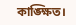কাঙ্ক্ষিত।